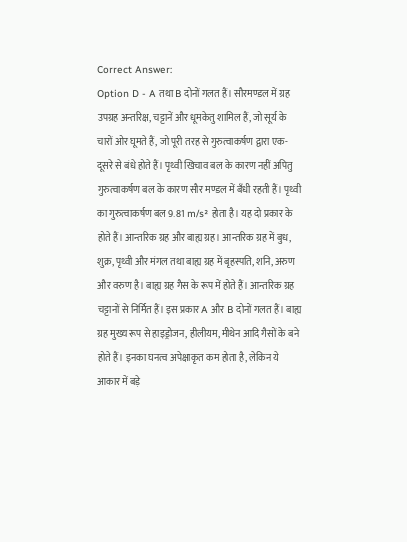Correct Answer:
Option D - A तथा B दोनों गलत हैं। सौरमण्डल में ग्रह उपग्रह अन्तरिक्ष, चट्टानें और धूमकेतु शामिल हैं, जो सूर्य के चारों ओर घूमते हैं, जो पूरी तरह से गुरुत्वाकर्षण द्वारा एक-दूसरे से बंधे होते हैं। पृथ्वी खिचाव बल के कारण नहीं अपितु गुरुत्वाकर्षण बल के कारण सौर मण्डल में बँधी रहती हैं। पृथ्वी का गुरुत्वाकर्षण बल 9.81 m/s² होता है। यह दो प्रकार के होते हैं। आन्तरिक ग्रह और बाह्य ग्रह। आन्तरिक ग्रह में बुध, शुक्र, पृथ्वी और मंगल तथा बाह्य ग्रह में बृहस्पति, शनि, अरुण और वरुण है। बाह्य ग्रह गैस के रूप में होते हैं। आन्तरिक ग्रह चट्टानों से निर्मित हैं। इस प्रकार A और B दोनों गलत हैं। बाह्य ग्रह मुख्य रूप से हाइड्रोजन, हीलीयम, मीथेन आदि गैसों के बने होते हैं। इनका घनत्व अपेक्षाकृत कम होता है, लेकिन ये आकार में बड़े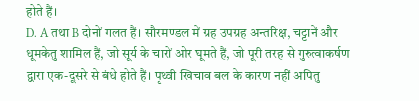होते हैं।
D. A तथा B दोनों गलत हैं। सौरमण्डल में ग्रह उपग्रह अन्तरिक्ष, चट्टानें और धूमकेतु शामिल हैं, जो सूर्य के चारों ओर घूमते हैं, जो पूरी तरह से गुरुत्वाकर्षण द्वारा एक-दूसरे से बंधे होते हैं। पृथ्वी खिचाव बल के कारण नहीं अपितु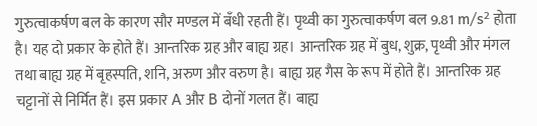गुरुत्वाकर्षण बल के कारण सौर मण्डल में बँधी रहती हैं। पृथ्वी का गुरुत्वाकर्षण बल 9.81 m/s² होता है। यह दो प्रकार के होते हैं। आन्तरिक ग्रह और बाह्य ग्रह। आन्तरिक ग्रह में बुध, शुक्र, पृथ्वी और मंगल तथा बाह्य ग्रह में बृहस्पति, शनि, अरुण और वरुण है। बाह्य ग्रह गैस के रूप में होते हैं। आन्तरिक ग्रह चट्टानों से निर्मित हैं। इस प्रकार A और B दोनों गलत हैं। बाह्य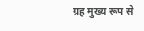ग्रह मुख्य रूप से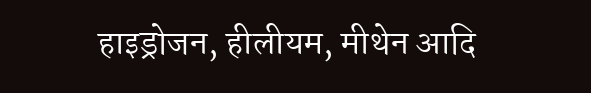हाइड्रोजन, हीलीयम, मीथेन आदि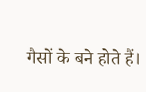गैसों के बने होते हैं।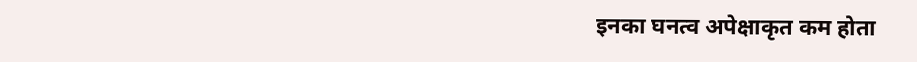इनका घनत्व अपेक्षाकृत कम होता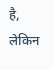है, लेकिन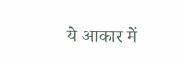ये आकार में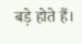बड़े होते हैं।